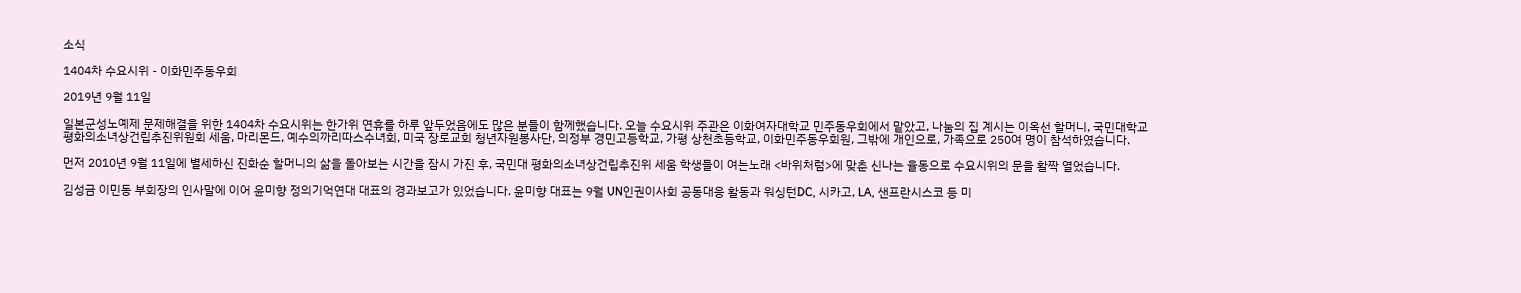소식

1404차 수요시위 - 이화민주동우회

2019년 9월 11일

일본군성노예제 문제해결을 위한 1404차 수요시위는 한가위 연휴를 하루 앞두었음에도 많은 분들이 함께했습니다. 오늘 수요시위 주관은 이화여자대학교 민주동우회에서 맡았고, 나눔의 집 계시는 이옥선 할머니, 국민대학교 평화의소녀상건립추진위원회 세움, 마리몬드, 예수의까리따스수녀회, 미국 장로교회 청년자원봉사단, 의정부 경민고등학교, 가평 상천초등학교, 이화민주동우회원, 그밖에 개인으로, 가족으로 250여 명이 참석하였습니다.

먼저 2010년 9월 11일에 별세하신 진화순 할머니의 삶을 돌아보는 시간을 잠시 가진 후, 국민대 평화의소녀상건립추진위 세움 학생들이 여는노래 <바위처럼>에 맞춘 신나는 율동으로 수요시위의 문을 활짝 열었습니다.

김성금 이민동 부회장의 인사말에 이어 윤미향 정의기억연대 대표의 경과보고가 있었습니다. 윤미향 대표는 9월 UN인권이사회 공동대응 활동과 워싱턴DC, 시카고, LA, 샌프란시스코 등 미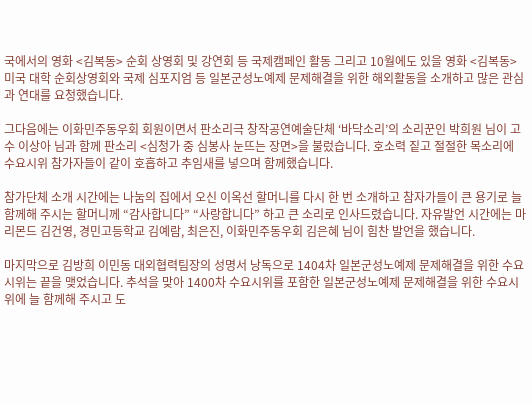국에서의 영화 <김복동> 순회 상영회 및 강연회 등 국제캠페인 활동 그리고 10월에도 있을 영화 <김복동> 미국 대학 순회상영회와 국제 심포지엄 등 일본군성노예제 문제해결을 위한 해외활동을 소개하고 많은 관심과 연대를 요청했습니다.

그다음에는 이화민주동우회 회원이면서 판소리극 창작공연예술단체 ‘바닥소리’의 소리꾼인 박희원 님이 고수 이상아 님과 함께 판소리 <심청가 중 심봉사 눈뜨는 장면>을 불렀습니다. 호소력 짙고 절절한 목소리에 수요시위 참가자들이 같이 호흡하고 추임새를 넣으며 함께했습니다.

참가단체 소개 시간에는 나눔의 집에서 오신 이옥선 할머니를 다시 한 번 소개하고 참자가들이 큰 용기로 늘 함께해 주시는 할머니께 “감사합니다” “사랑합니다” 하고 큰 소리로 인사드렸습니다. 자유발언 시간에는 마리몬드 김건영, 경민고등학교 김예람, 최은진, 이화민주동우회 김은혜 님이 힘찬 발언을 했습니다.

마지막으로 김방희 이민동 대외협력팀장의 성명서 낭독으로 1404차 일본군성노예제 문제해결을 위한 수요시위는 끝을 맺었습니다. 추석을 맞아 1400차 수요시위를 포함한 일본군성노예제 문제해결을 위한 수요시위에 늘 함께해 주시고 도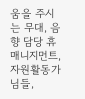움을 주시는 무대, 음향 담당 휴매니지먼트, 자원활동가님들,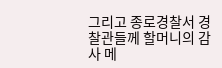그리고 종로경찰서 경찰관들께 할머니의 감사 메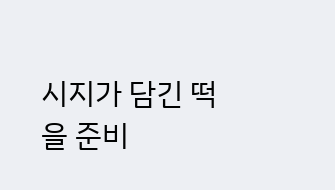시지가 담긴 떡을 준비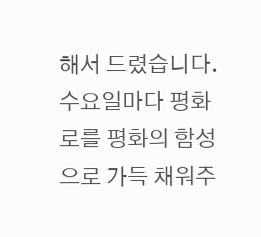해서 드렸습니다. 수요일마다 평화로를 평화의 함성으로 가득 채워주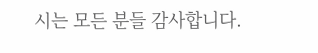시는 모든 분들 감사합니다.